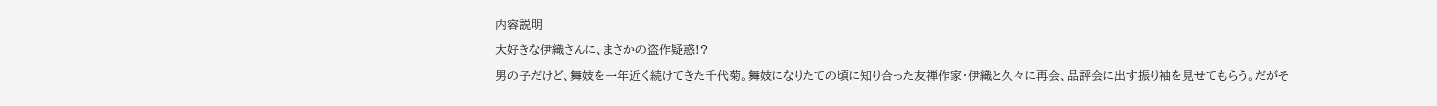内容説明
大好きな伊織さんに、まさかの盗作疑惑!?
男の子だけど、舞妓を一年近く続けてきた千代菊。舞妓になりたての頃に知り合った友禅作家・伊織と久々に再会、品評会に出す振り袖を見せてもらう。だがそ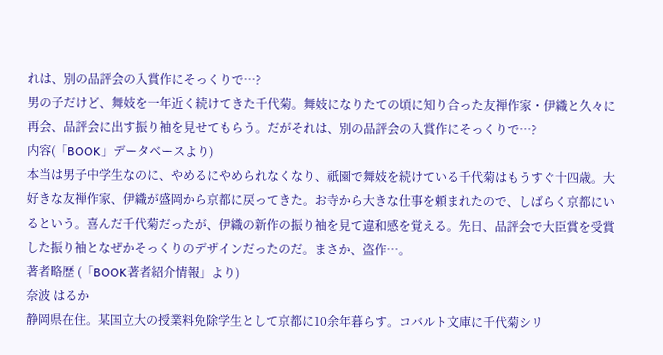れは、別の品評会の入賞作にそっくりで…?
男の子だけど、舞妓を一年近く続けてきた千代菊。舞妓になりたての頃に知り合った友禅作家・伊織と久々に再会、品評会に出す振り袖を見せてもらう。だがそれは、別の品評会の入賞作にそっくりで…?
内容(「BOOK」データベースより)
本当は男子中学生なのに、やめるにやめられなくなり、祇園で舞妓を続けている千代菊はもうすぐ十四歳。大好きな友禅作家、伊織が盛岡から京都に戻ってきた。お寺から大きな仕事を頼まれたので、しばらく京都にいるという。喜んだ千代菊だったが、伊織の新作の振り袖を見て違和感を覚える。先日、品評会で大臣賞を受賞した振り袖となぜかそっくりのデザインだったのだ。まさか、盗作…。
著者略歴 (「BOOK著者紹介情報」より)
奈波 はるか
静岡県在住。某国立大の授業料免除学生として京都に10余年暮らす。コバルト文庫に千代菊シリ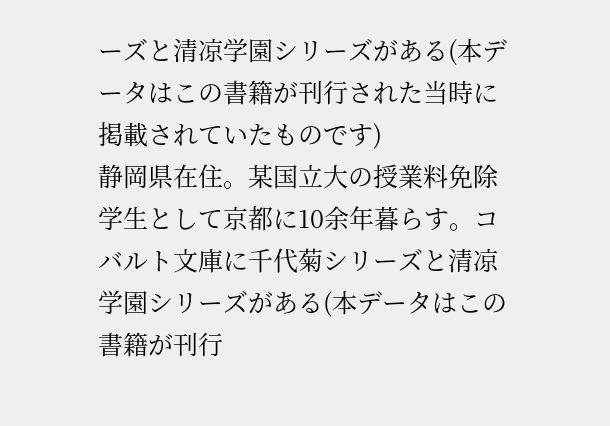ーズと清凉学園シリーズがある(本データはこの書籍が刊行された当時に掲載されていたものです)
静岡県在住。某国立大の授業料免除学生として京都に10余年暮らす。コバルト文庫に千代菊シリーズと清凉学園シリーズがある(本データはこの書籍が刊行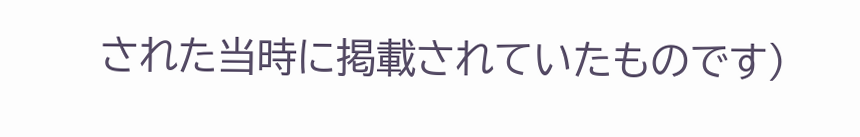された当時に掲載されていたものです)